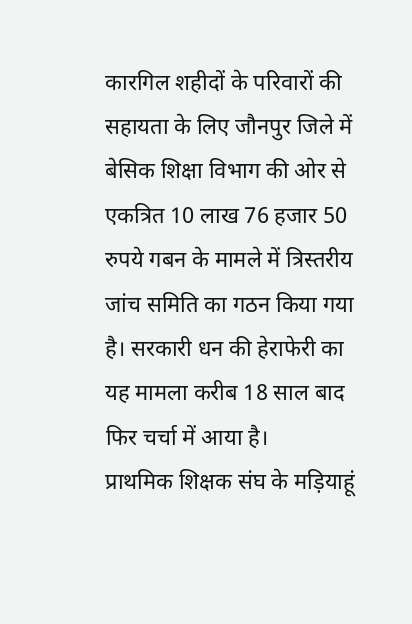कारगिल शहीदों के परिवारों की सहायता के लिए जौनपुर जिले में बेसिक शिक्षा विभाग की ओर से एकत्रित 10 लाख 76 हजार 50 रुपये गबन के मामले में त्रिस्तरीय जांच समिति का गठन किया गया है। सरकारी धन की हेराफेरी का यह मामला करीब 18 साल बाद फिर चर्चा में आया है।
प्राथमिक शिक्षक संघ के मड़ियाहूं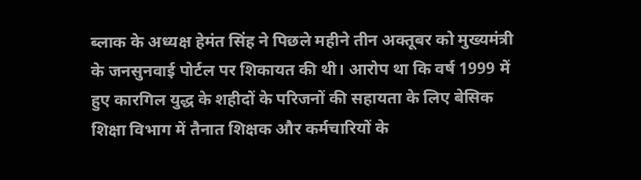ब्लाक के अध्यक्ष हेमंत सिंह ने पिछले महीने तीन अक्तूबर को मुख्यमंत्री के जनसुनवाई पोर्टल पर शिकायत की थी। आरोप था कि वर्ष 1999 में हुए कारगिल युद्ध के शहीदों के परिजनों की सहायता के लिए बेसिक शिक्षा विभाग में तैनात शिक्षक और कर्मचारियों के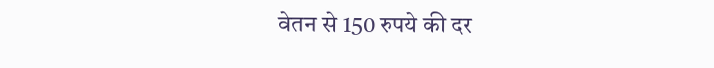वेतन से 150 रुपये की दर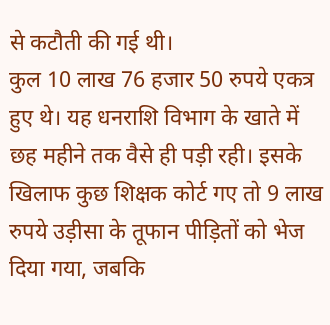से कटौती की गई थी।
कुल 10 लाख 76 हजार 50 रुपये एकत्र हुए थे। यह धनराशि विभाग के खाते में छह महीने तक वैसे ही पड़ी रही। इसके खिलाफ कुछ शिक्षक कोर्ट गए तो 9 लाख रुपये उड़ीसा के तूफान पीड़ितों को भेज दिया गया, जबकि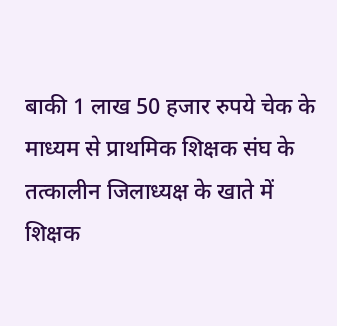बाकी 1 लाख 50 हजार रुपये चेक के माध्यम से प्राथमिक शिक्षक संघ के तत्कालीन जिलाध्यक्ष के खाते में शिक्षक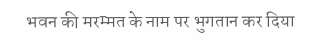भवन की मरम्मत के नाम पर भुगतान कर दिया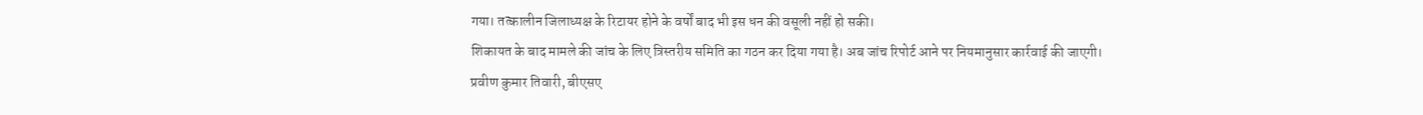गया। तत्कालीन जिलाध्यक्ष के रिटायर होने के वर्षों बाद भी इस धन की वसूली नहीं हो सकी।
शिकायत के बाद मामले की जांच के लिए त्रिस्तरीय समिति का गठन कर दिया गया है। अब जांच रिपोर्ट आने पर नियमानुसार कार्रवाई की जाएगी।
प्रवीण कुमार तिवारी, बीएसए